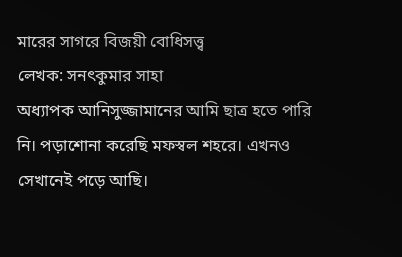মারের সাগরে বিজয়ী বোধিসত্ত্ব
লেখক: সনৎকুমার সাহা
অধ্যাপক আনিসুজ্জামানের আমি ছাত্র হতে পারি নি। পড়াশোনা করেছি মফস্বল শহরে। এখনও সেখানেই পড়ে আছি।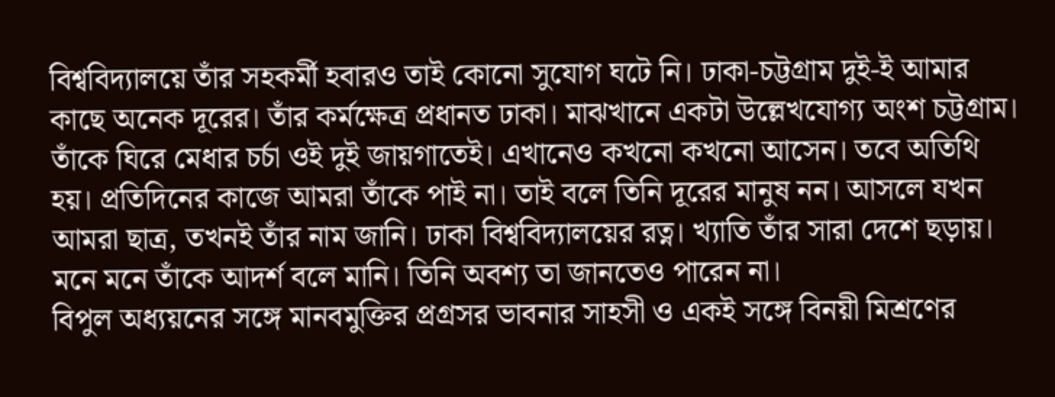বিশ্ববিদ্যালয়ে তাঁর সহকর্মী হবারও তাই কোনো সুযোগ ঘটে নি। ঢাকা-চট্টগ্রাম দুই-ই আমার কাছে অনেক দূরের। তাঁর কর্মক্ষেত্র প্রধানত ঢাকা। মাঝখানে একটা উল্লেখযোগ্য অংশ চট্টগ্রাম। তাঁকে ঘিরে মেধার চর্চা ওই দুই জায়গাতেই। এখানেও কখনো কখনো আসেন। তবে অতিথি হয়। প্রতিদিনের কাজে আমরা তাঁকে পাই না। তাই বলে তিনি দূরের মানুষ নন। আসলে যখন আমরা ছাত্র, তখনই তাঁর নাম জানি। ঢাকা বিশ্ববিদ্যালয়ের রত্ন। খ্যাতি তাঁর সারা দেশে ছড়ায়। মনে মনে তাঁকে আদর্শ বলে মানি। তিনি অবশ্য তা জানতেও পারেন না।
বিপুল অধ্যয়নের সঙ্গে মানবমুক্তির প্রগ্রসর ভাবনার সাহসী ও একই সঙ্গে বিনয়ী মিশ্রণের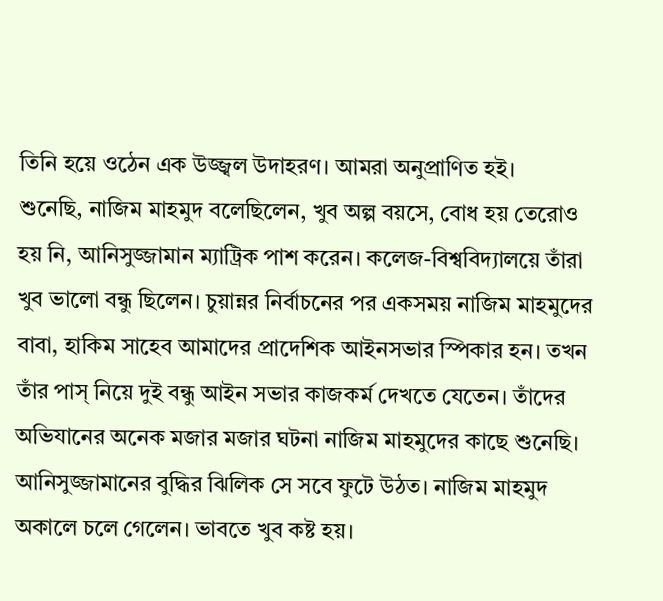তিনি হয়ে ওঠেন এক উজ্জ্বল উদাহরণ। আমরা অনুপ্রাণিত হই।
শুনেছি, নাজিম মাহমুদ বলেছিলেন, খুব অল্প বয়সে, বোধ হয় তেরোও হয় নি, আনিসুজ্জামান ম্যাট্রিক পাশ করেন। কলেজ-বিশ্ববিদ্যালয়ে তাঁরা খুব ভালো বন্ধু ছিলেন। চুয়ান্নর নির্বাচনের পর একসময় নাজিম মাহমুদের বাবা, হাকিম সাহেব আমাদের প্রাদেশিক আইনসভার স্পিকার হন। তখন তাঁর পাস্ নিয়ে দুই বন্ধু আইন সভার কাজকর্ম দেখতে যেতেন। তাঁদের অভিযানের অনেক মজার মজার ঘটনা নাজিম মাহমুদের কাছে শুনেছি। আনিসুজ্জামানের বুদ্ধির ঝিলিক সে সবে ফুটে উঠত। নাজিম মাহমুদ অকালে চলে গেলেন। ভাবতে খুব কষ্ট হয়।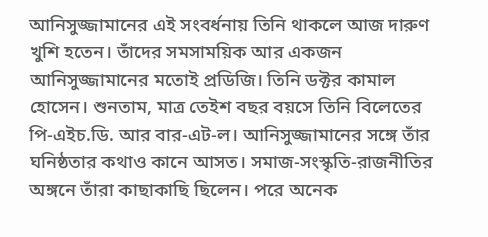আনিসুজ্জামানের এই সংবর্ধনায় তিনি থাকলে আজ দারুণ খুশি হতেন। তাঁদের সমসাময়িক আর একজন আনিসুজ্জামানের মতোই প্রডিজি। তিনি ডক্টর কামাল হোসেন। শুনতাম, মাত্র তেইশ বছর বয়সে তিনি বিলেতের পি-এইচ.ডি. আর বার-এট-ল। আনিসুজ্জামানের সঙ্গে তাঁর ঘনিষ্ঠতার কথাও কানে আসত। সমাজ-সংস্কৃতি-রাজনীতির অঙ্গনে তাঁরা কাছাকাছি ছিলেন। পরে অনেক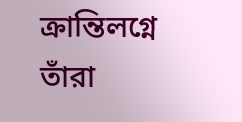ক্রান্তিলগ্নে তাঁরা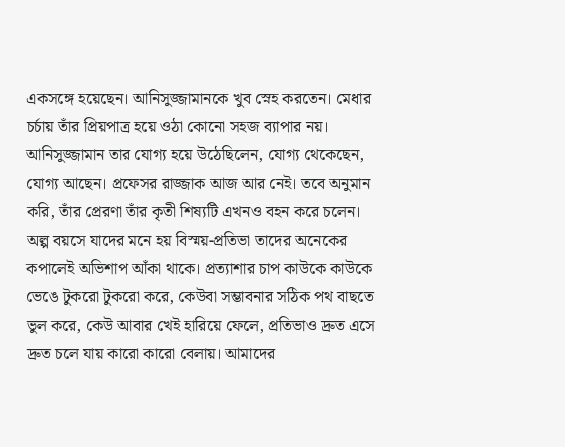একসঙ্গে হয়েছেন। আনিসুজ্জামানকে খুব স্নেহ করতেন। মেধার চর্চায় তাঁর প্রিয়পাত্র হয়ে ওঠা কোনো সহজ ব্যাপার নয়। আনিসুজ্জামান তার যোগ্য হয়ে উঠেছিলেন, যোগ্য থেকেছেন, যোগ্য আছেন। প্রফেসর রাজ্জাক আজ আর নেই। তবে অনুমান করি, তাঁর প্রেরণা তাঁর কৃতী শিষ্যটি এখনও বহন করে চলেন।
অল্প বয়সে যাদের মনে হয় বিস্ময়-প্রতিভা তাদের অনেকের কপালেই অভিশাপ আঁকা থাকে। প্রত্যাশার চাপ কাউকে কাউকে ভেঙে টুকরো টুকরো করে, কেউবা সম্ভাবনার সঠিক পথ বাছতে ভুল করে, কেউ আবার খেই হারিয়ে ফেলে, প্রতিভাও দ্রুত এসে দ্রুত চলে যায় কারো কারো বেলায়। আমাদের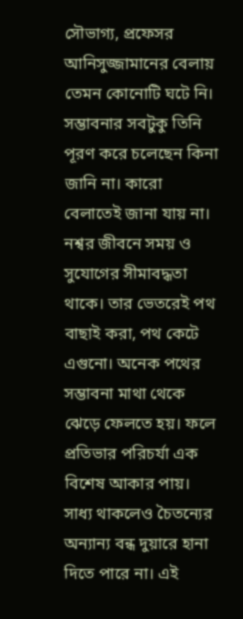সৌভাগ্য, প্রফেসর আনিসুজ্জামানের বেলায় তেমন কোনোটি ঘটে নি। সম্ভাবনার সবটুকু তিনি পূরণ করে চলেছেন কিনা জানি না। কারো বেলাতেই জানা যায় না। নশ্বর জীবনে সময় ও সুযোগের সীমাবদ্ধতা থাকে। তার ভেতরেই পথ বাছাই করা, পথ কেটে এগুনো। অনেক পথের সম্ভাবনা মাথা থেকে ঝেড়ে ফেলতে হয়। ফলে প্রতিভার পরিচর্যা এক বিশেষ আকার পায়। সাধ্য থাকলেও চৈতন্যের অন্যান্য বন্ধ দুয়ারে হানা দিতে পারে না। এই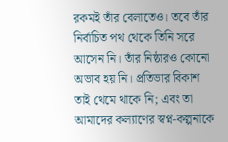রকমই তাঁর বেলাতেও। তবে তাঁর নির্বাচিত পথ থেকে তিনি সরে আসেন নি। তাঁর নিষ্ঠারও কোনো অভাব হয় নি। প্রতিভার বিকাশ তাই থেমে থাকে নি; এবং তা আমাদের কল্যাণের স্বপ্ন-কল্পনাকে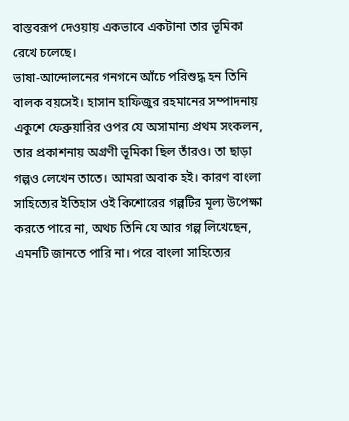বাস্তবরূপ দেওয়ায় একভাবে একটানা তার ভূমিকা রেখে চলেছে।
ভাষা-আন্দোলনের গনগনে আঁচে পরিশুদ্ধ হন তিনি বালক বয়সেই। হাসান হাফিজুর রহমানের সম্পাদনায় একুশে ফেব্রুয়ারির ওপর যে অসামান্য প্রথম সংকলন, তার প্রকাশনায় অগ্রণী ভূমিকা ছিল তাঁরও। তা ছাড়া গল্পও লেখেন তাতে। আমরা অবাক হই। কারণ বাংলা সাহিত্যের ইতিহাস ওই কিশোরের গল্পটির মূল্য উপেক্ষা করতে পারে না, অথচ তিনি যে আর গল্প লিখেছেন, এমনটি জানতে পারি না। পরে বাংলা সাহিত্যের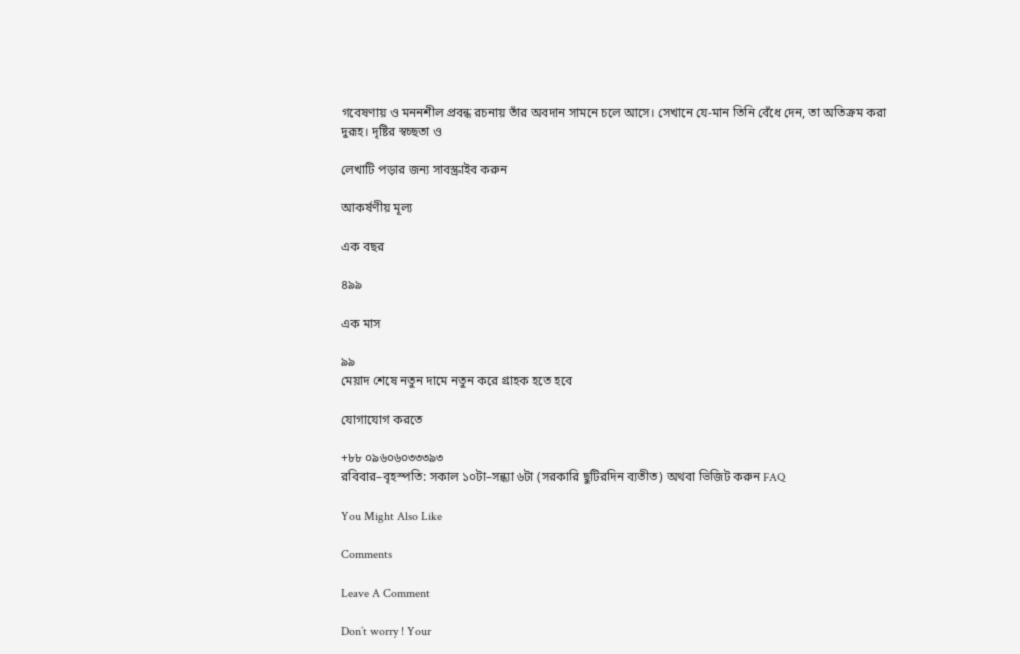গবেষণায় ও মননশীল প্রবন্ধ রচনায় তাঁর অবদান সামনে চলে আসে। সেখানে যে-মান তিনি বেঁধে দেন, তা অতিক্রম করা দুরূহ। দৃষ্টির স্বচ্ছতা ও

লেখাটি পড়ার জন্য সাবস্ক্রাইব করুন

আকর্ষণীয় মূল্য

এক বছর

৪৯৯

এক মাস

৯৯
মেয়াদ শেষে নতুন দামে নতুন করে গ্রাহক হতে হবে

যোগাযোগ করতে

+৮৮ ০৯৬০৬০৩৩৩৯৩
রবিবার–বৃহস্পতি: সকাল ১০টা–সন্ধ্যা ৬টা (সরকারি ছুটিরদিন ব্যতীত) অথবা ভিজিট করুন FAQ

You Might Also Like

Comments

Leave A Comment

Don’t worry ! Your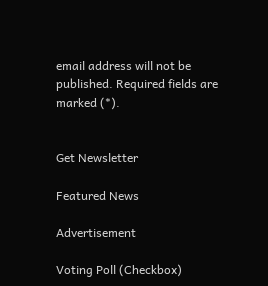email address will not be published. Required fields are marked (*).


Get Newsletter

Featured News

Advertisement

Voting Poll (Checkbox)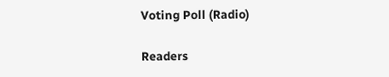Voting Poll (Radio)

Readers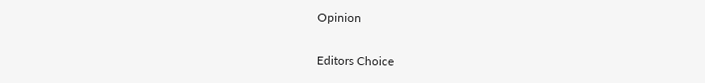Opinion

Editors Choice